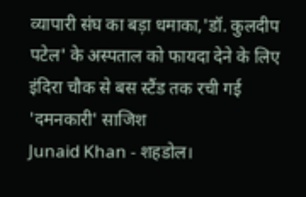व्यापारी संघ का बड़ा धमाका,'डॉ. कुलदीप पटेल' के अस्पताल को फायदा देने के लिए इंदिरा चौक से बस स्टैंड तक रची गई 'दमनकारी' साजिश
Junaid Khan - शहडोल।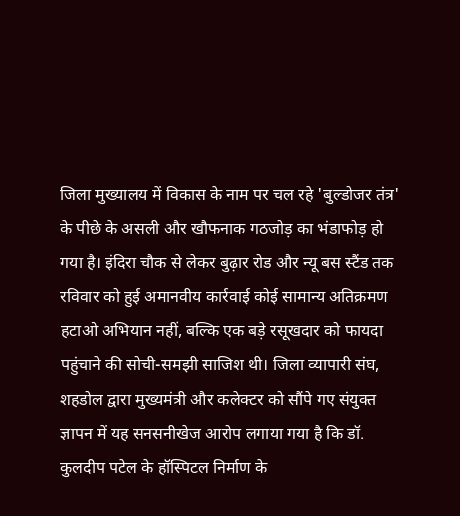जिला मुख्यालय में विकास के नाम पर चल रहे 'बुल्डोजर तंत्र' के पीछे के असली और खौफनाक गठजोड़ का भंडाफोड़ हो गया है। इंदिरा चौक से लेकर बुढ़ार रोड और न्यू बस स्टैंड तक रविवार को हुई अमानवीय कार्रवाई कोई सामान्य अतिक्रमण हटाओ अभियान नहीं, बल्कि एक बड़े रसूखदार को फायदा पहुंचाने की सोची-समझी साजिश थी। जिला व्यापारी संघ, शहडोल द्वारा मुख्यमंत्री और कलेक्टर को सौंपे गए संयुक्त ज्ञापन में यह सनसनीखेज आरोप लगाया गया है कि डॉ. कुलदीप पटेल के हॉस्पिटल निर्माण के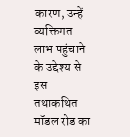कारण, उन्हें व्यक्तिगत लाभ पहुंचाने के उद्देश्य से इस तथाकथित मॉडल रोड का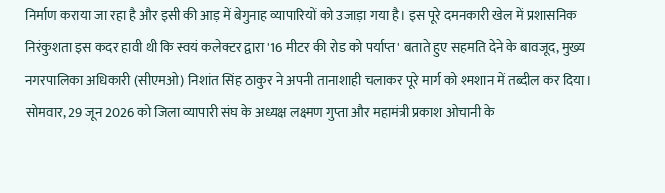निर्माण कराया जा रहा है और इसी की आड़ में बेगुनाह व्यापारियों को उजाड़ा गया है। इस पूरे दमनकारी खेल में प्रशासनिक निरंकुशता इस कदर हावी थी कि स्वयं कलेक्टर द्वारा '16 मीटर की रोड को पर्याप्त' बताते हुए सहमति देने के बावजूद, मुख्य नगरपालिका अधिकारी (सीएमओ) निशांत सिंह ठाकुर ने अपनी तानाशाही चलाकर पूरे मार्ग को श्मशान में तब्दील कर दिया। सोमवार, 29 जून 2026 को जिला व्यापारी संघ के अध्यक्ष लक्ष्मण गुप्ता और महामंत्री प्रकाश ओचानी के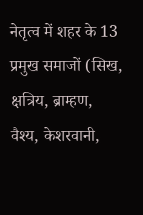नेतृत्व में शहर के 13 प्रमुख समाजों (सिख, क्षत्रिय, ब्राम्हण, वैश्य, केशरवानी,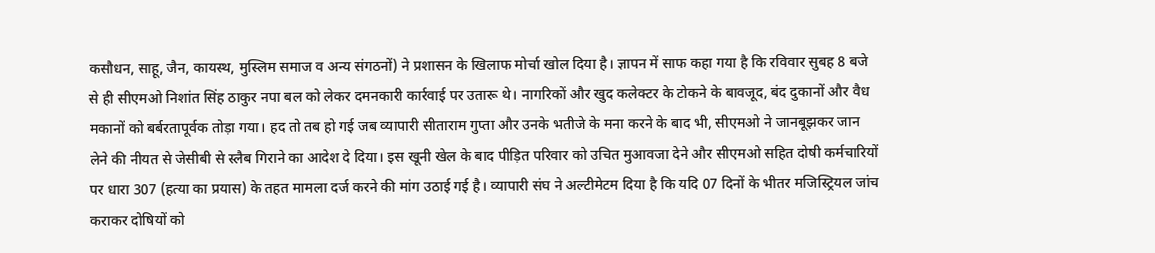कसौधन, साहू, जैन, कायस्थ, मुस्लिम समाज व अन्य संगठनों) ने प्रशासन के खिलाफ मोर्चा खोल दिया है। ज्ञापन में साफ कहा गया है कि रविवार सुबह 8 बजे से ही सीएमओ निशांत सिंह ठाकुर नपा बल को लेकर दमनकारी कार्रवाई पर उतारू थे। नागरिकों और खुद कलेक्टर के टोकने के बावजूद, बंद दुकानों और वैध मकानों को बर्बरतापूर्वक तोड़ा गया। हद तो तब हो गई जब व्यापारी सीताराम गुप्ता और उनके भतीजे के मना करने के बाद भी, सीएमओ ने जानबूझकर जान लेने की नीयत से जेसीबी से स्लैब गिराने का आदेश दे दिया। इस खूनी खेल के बाद पीड़ित परिवार को उचित मुआवजा देने और सीएमओ सहित दोषी कर्मचारियों पर धारा 307 (हत्या का प्रयास) के तहत मामला दर्ज करने की मांग उठाई गई है। व्यापारी संघ ने अल्टीमेटम दिया है कि यदि 07 दिनों के भीतर मजिस्ट्रियल जांच कराकर दोषियों को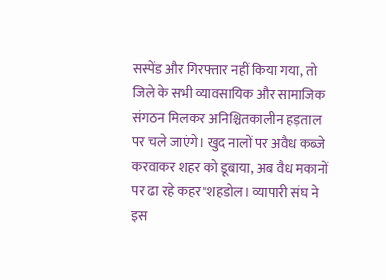सस्पेंड और गिरफ्तार नहीं किया गया, तो जिले के सभी व्यावसायिक और सामाजिक संगठन मिलकर अनिश्चितकालीन हड़ताल पर चले जाएंगे। खुद नालों पर अवैध कब्जे करवाकर शहर को डूबाया, अब वैध मकानों पर ढा रहे कहर"शहडोल। व्यापारी संघ ने इस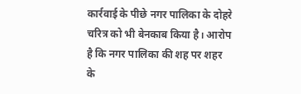कार्रवाई के पीछे नगर पालिका के दोहरे चरित्र को भी बेनकाब किया है। आरोप है कि नगर पालिका की शह पर शहर के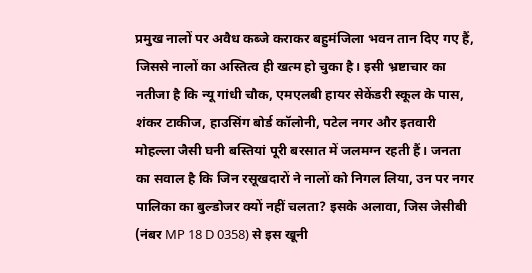प्रमुख नालों पर अवैध कब्जे कराकर बहुमंजिला भवन तान दिए गए हैं, जिससे नालों का अस्तित्व ही खत्म हो चुका है। इसी भ्रष्टाचार का नतीजा है कि न्यू गांधी चौक, एमएलबी हायर सेकेंडरी स्कूल के पास, शंकर टाकीज, हाउसिंग बोर्ड कॉलोनी, पटेल नगर और इतवारी मोहल्ला जैसी घनी बस्तियां पूरी बरसात में जलमग्न रहती हैं। जनता का सवाल है कि जिन रसूखदारों ने नालों को निगल लिया, उन पर नगर पालिका का बुल्डोजर क्यों नहीं चलता? इसके अलावा, जिस जेसीबी (नंबर MP 18 D 0358) से इस खूनी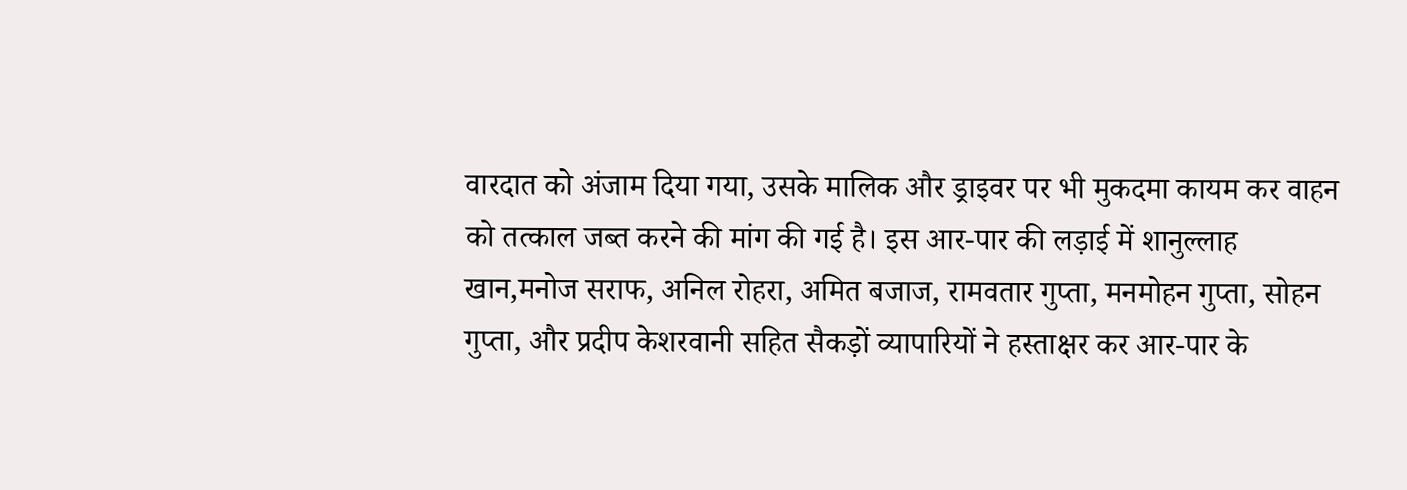वारदात को अंजाम दिया गया, उसके मालिक और ड्राइवर पर भी मुकदमा कायम कर वाहन को तत्काल जब्त करने की मांग की गई है। इस आर-पार की लड़ाई में शानुल्लाह खान,मनोज सराफ, अनिल रोहरा, अमित बजाज, रामवतार गुप्ता, मनमोहन गुप्ता, सोहन गुप्ता, और प्रदीप केशरवानी सहित सैकड़ों व्यापारियों ने हस्ताक्षर कर आर-पार के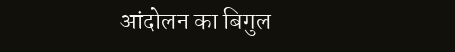आंदोलन का बिगुल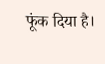फूंक दिया है।